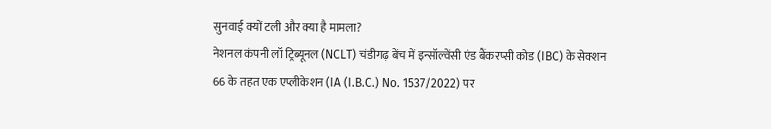सुनवाई क्यों टली और क्या है मामला?
नेशनल कंपनी लॉ ट्रिब्यूनल (NCLT) चंडीगढ़ बेंच में इन्सॉल्वेंसी एंड बैंकरप्सी कोड (IBC) के सेक्शन 66 के तहत एक एप्लीकेशन (IA (I.B.C.) No. 1537/2022) पर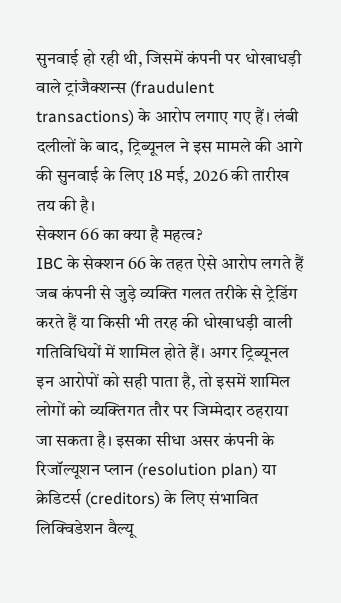सुनवाई हो रही थी, जिसमें कंपनी पर धोखाधड़ी वाले ट्रांजैक्शन्स (fraudulent transactions) के आरोप लगाए गए हैं। लंबी दलीलों के बाद, ट्रिब्यूनल ने इस मामले की आगे की सुनवाई के लिए 18 मई, 2026 की तारीख तय की है।
सेक्शन 66 का क्या है महत्व?
IBC के सेक्शन 66 के तहत ऐसे आरोप लगते हैं जब कंपनी से जुड़े व्यक्ति गलत तरीके से ट्रेडिंग करते हैं या किसी भी तरह की धोखाधड़ी वाली गतिविधियों में शामिल होते हैं। अगर ट्रिब्यूनल इन आरोपों को सही पाता है, तो इसमें शामिल लोगों को व्यक्तिगत तौर पर जिम्मेदार ठहराया जा सकता है। इसका सीधा असर कंपनी के रिजॉल्यूशन प्लान (resolution plan) या क्रेडिटर्स (creditors) के लिए संभावित लिक्विडेशन वैल्यू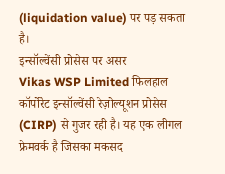(liquidation value) पर पड़ सकता है।
इन्सॉल्वेंसी प्रोसेस पर असर
Vikas WSP Limited फिलहाल कॉर्पोरेट इन्सॉल्वेंसी रेज़ोल्यूशन प्रोसेस (CIRP) से गुजर रही है। यह एक लीगल फ्रेमवर्क है जिसका मकसद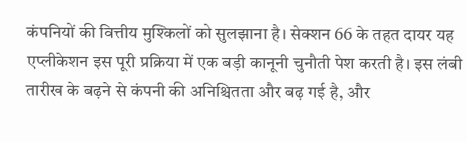कंपनियों की वित्तीय मुश्किलों को सुलझाना है। सेक्शन 66 के तहत दायर यह एप्लीकेशन इस पूरी प्रक्रिया में एक बड़ी कानूनी चुनौती पेश करती है। इस लंबी तारीख के बढ़ने से कंपनी की अनिश्चितता और बढ़ गई है, और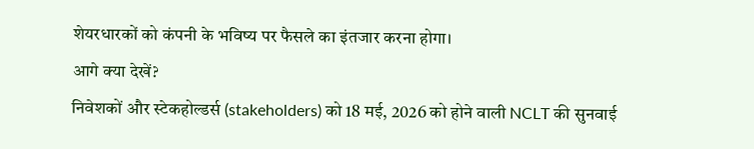शेयरधारकों को कंपनी के भविष्य पर फैसले का इंतजार करना होगा।
आगे क्या देखें?
निवेशकों और स्टेकहोल्डर्स (stakeholders) को 18 मई, 2026 को होने वाली NCLT की सुनवाई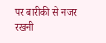पर बारीकी से नजर रखनी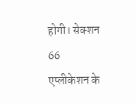होगी। सेक्शन 66 एप्लीकेशन के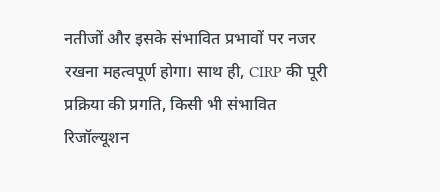नतीजों और इसके संभावित प्रभावों पर नजर रखना महत्वपूर्ण होगा। साथ ही, CIRP की पूरी प्रक्रिया की प्रगति, किसी भी संभावित रिजॉल्यूशन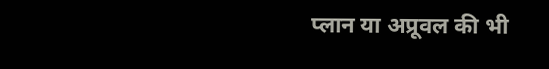प्लान या अप्रूवल की भी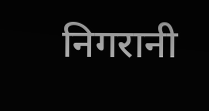निगरानी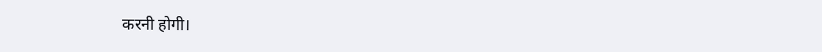करनी होगी।